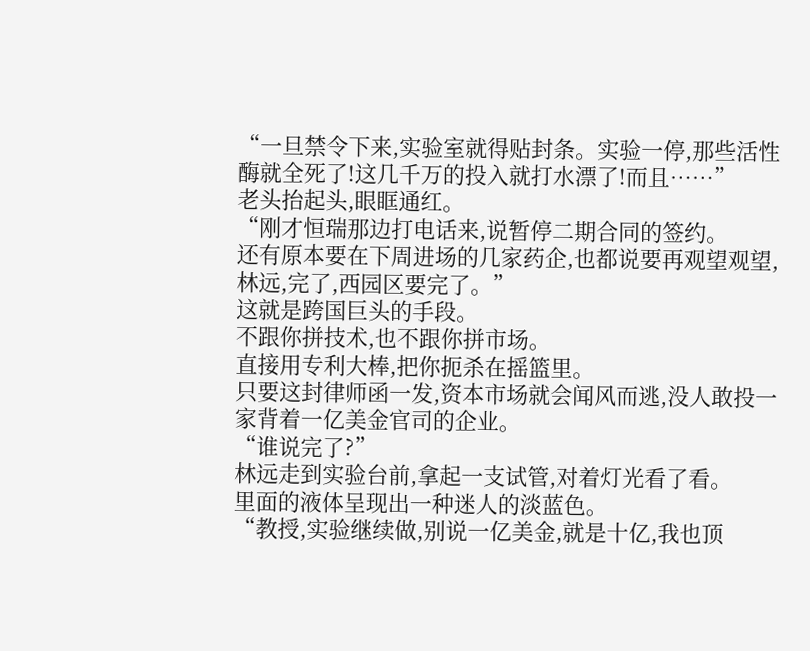“一旦禁令下来,实验室就得贴封条。实验一停,那些活性酶就全死了!这几千万的投入就打水漂了!而且……”
老头抬起头,眼眶通红。
“刚才恒瑞那边打电话来,说暂停二期合同的签约。
还有原本要在下周进场的几家药企,也都说要再观望观望,林远,完了,西园区要完了。”
这就是跨国巨头的手段。
不跟你拼技术,也不跟你拼市场。
直接用专利大棒,把你扼杀在摇篮里。
只要这封律师函一发,资本市场就会闻风而逃,没人敢投一家背着一亿美金官司的企业。
“谁说完了?”
林远走到实验台前,拿起一支试管,对着灯光看了看。
里面的液体呈现出一种迷人的淡蓝色。
“教授,实验继续做,别说一亿美金,就是十亿,我也顶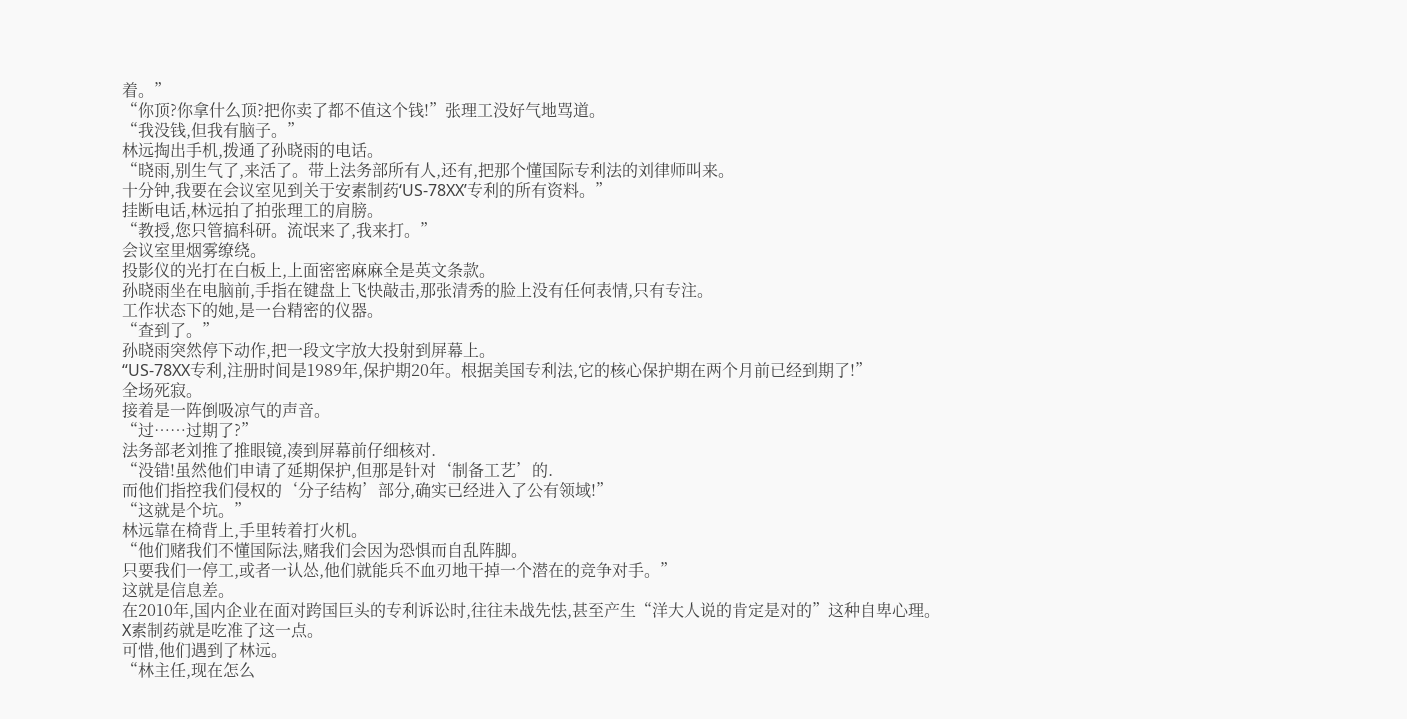着。”
“你顶?你拿什么顶?把你卖了都不值这个钱!”张理工没好气地骂道。
“我没钱,但我有脑子。”
林远掏出手机,拨通了孙晓雨的电话。
“晓雨,别生气了,来活了。带上法务部所有人,还有,把那个懂国际专利法的刘律师叫来。
十分钟,我要在会议室见到关于安素制药‘US-78XX’专利的所有资料。”
挂断电话,林远拍了拍张理工的肩膀。
“教授,您只管搞科研。流氓来了,我来打。”
会议室里烟雾缭绕。
投影仪的光打在白板上,上面密密麻麻全是英文条款。
孙晓雨坐在电脑前,手指在键盘上飞快敲击,那张清秀的脸上没有任何表情,只有专注。
工作状态下的她,是一台精密的仪器。
“查到了。”
孙晓雨突然停下动作,把一段文字放大投射到屏幕上。
“US-78XX专利,注册时间是1989年,保护期20年。根据美国专利法,它的核心保护期在两个月前已经到期了!”
全场死寂。
接着是一阵倒吸凉气的声音。
“过……过期了?”
法务部老刘推了推眼镜,凑到屏幕前仔细核对.
“没错!虽然他们申请了延期保护,但那是针对‘制备工艺’的.
而他们指控我们侵权的‘分子结构’部分,确实已经进入了公有领域!”
“这就是个坑。”
林远靠在椅背上,手里转着打火机。
“他们赌我们不懂国际法,赌我们会因为恐惧而自乱阵脚。
只要我们一停工,或者一认怂,他们就能兵不血刃地干掉一个潜在的竞争对手。”
这就是信息差。
在2010年,国内企业在面对跨国巨头的专利诉讼时,往往未战先怯,甚至产生“洋大人说的肯定是对的”这种自卑心理。
X素制药就是吃准了这一点。
可惜,他们遇到了林远。
“林主任,现在怎么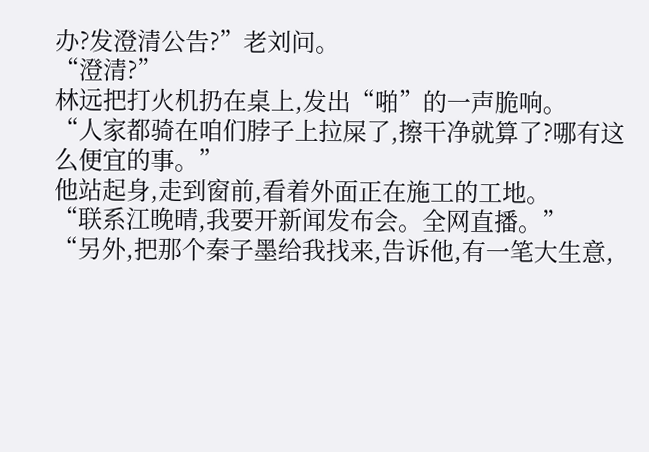办?发澄清公告?”老刘问。
“澄清?”
林远把打火机扔在桌上,发出“啪”的一声脆响。
“人家都骑在咱们脖子上拉屎了,擦干净就算了?哪有这么便宜的事。”
他站起身,走到窗前,看着外面正在施工的工地。
“联系江晚晴,我要开新闻发布会。全网直播。”
“另外,把那个秦子墨给我找来,告诉他,有一笔大生意,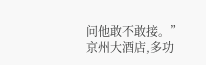问他敢不敢接。”
京州大酒店,多功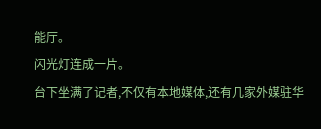能厅。
闪光灯连成一片。
台下坐满了记者,不仅有本地媒体,还有几家外媒驻华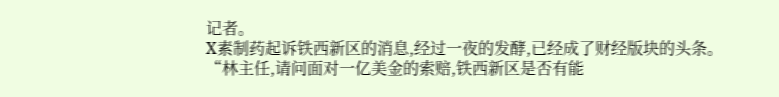记者。
X素制药起诉铁西新区的消息,经过一夜的发酵,已经成了财经版块的头条。
“林主任,请问面对一亿美金的索赔,铁西新区是否有能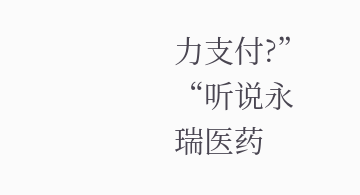力支付?”
“听说永瑞医药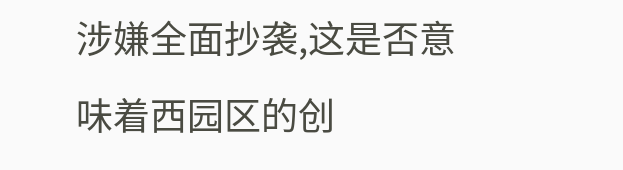涉嫌全面抄袭,这是否意味着西园区的创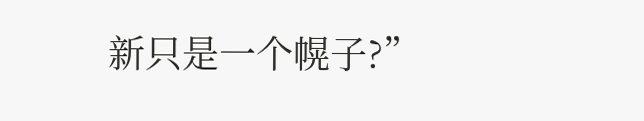新只是一个幌子?”